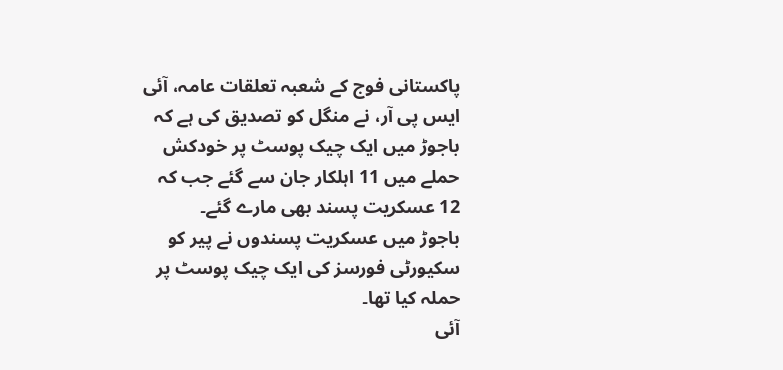پاکستانی فوج کے شعبہ تعلقات عامہ، آئی ایس پی آر، نے منگل کو تصدیق کی ہے کہ باجوڑ میں ایک چیک پوسٹ پر خودکش حملے میں 11 اہلکار جان سے گئے جب کہ 12 عسکریت پسند بھی مارے گئے۔
باجوڑ میں عسکریت پسندوں نے پیر کو سکیورٹی فورسز کی ایک چیک پوسٹ پر حملہ کیا تھا۔
آئی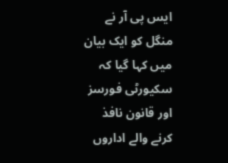ایس پی آر نے منگل کو ایک بیان میں کہا گیا کہ سکیورٹی فورسز اور قانون نافذ کرنے والے اداروں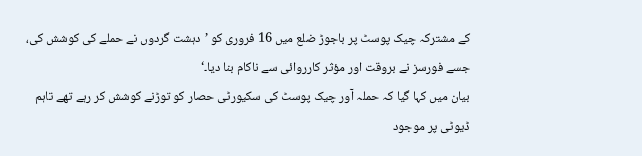کے مشترکہ چیک پوسٹ پر باجوڑ ضلع میں 16 فروری کو ’دہشت گردوں نے حملے کی کوشش کی، جسے فورسز نے بروقت اور مؤثر کارروائی سے ناکام بنا دیا۔‘
بیان میں کہا گیا کہ حملہ آور چیک پوسٹ کی سکیورٹی حصار کو توڑنے کوشش کر رہے تھے تاہم ڈیوٹی پر موجود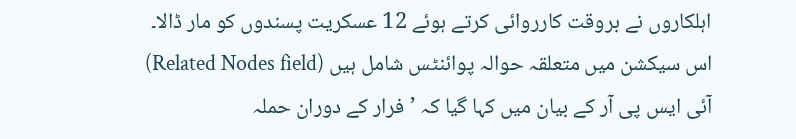اہلکاروں نے بروقت کارروائی کرتے ہوئے 12 عسکریت پسندوں کو مار ڈالا۔
اس سیکشن میں متعلقہ حوالہ پوائنٹس شامل ہیں (Related Nodes field)
آئی ایس پی آر کے بیان میں کہا گیا کہ ’فرار کے دوران حملہ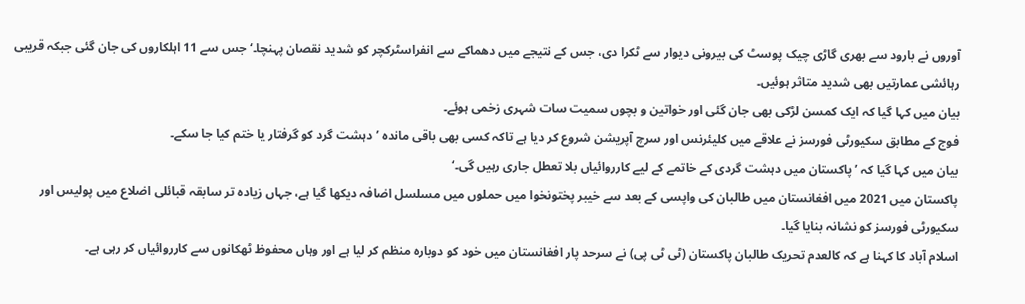آوروں نے بارود سے بھری گاڑی چیک پوسٹ کی بیرونی دیوار سے ٹکرا دی، جس کے نتیجے میں دھماکے سے انفراسٹرکچر کو شدید نقصان پہنچا۔‘ جس سے 11 اہلکاروں کی جان گئی جبکہ قریبی رہائشی عمارتیں بھی شدید متاثر ہوئیں۔
بیان میں کہا گیا کہ ایک کمسن لڑکی بھی جان گئی اور خواتین و بچوں سمیت سات شہری زخمی ہوئے۔
فوج کے مطابق سکیورٹی فورسز نے علاقے میں کلیئرنس اور سرچ آپریشن شروع کر دیا ہے تاکہ کسی بھی باقی ماندہ ’دہشت گرد کو گرفتار یا ختم کیا جا سکے۔
بیان میں کہا گیا کہ ’پاکستان میں دہشت گردی کے خاتمے کے لیے کارروائیاں بلا تعطل جاری رہیں گی۔‘
پاکستان میں 2021 میں افغانستان میں طالبان کی واپسی کے بعد سے خیبر پختونخوا میں حملوں میں مسلسل اضافہ دیکھا گیا ہے، جہاں زیادہ تر سابقہ قبائلی اضلاع میں پولیس اور سکیورٹی فورسز کو نشانہ بنایا گیا۔
اسلام آباد کا کہنا ہے کہ کالعدم تحریک طالبان پاکستان (ٹی ٹی پی) نے سرحد پار افغانستان میں خود کو دوبارہ منظم کر لیا ہے اور وہاں محفوظ ٹھکانوں سے کارروائیاں کر رہی ہے۔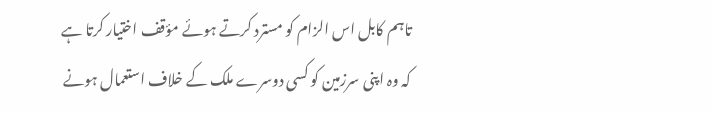تاہم کابل اس الزام کو مسترد کرتے ہوئے مؤقف اختیار کرتا ہے کہ وہ اپنی سرزمین کو کسی دوسرے ملک کے خلاف استعمال ہونے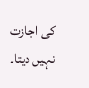کی اجازت نہیں دیتا۔